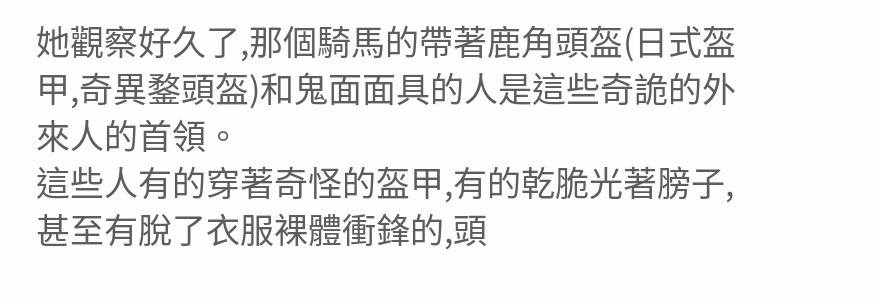她觀察好久了,那個騎馬的帶著鹿角頭盔(日式盔甲,奇異鍪頭盔)和鬼面面具的人是這些奇詭的外來人的首領。
這些人有的穿著奇怪的盔甲,有的乾脆光著膀子,甚至有脫了衣服裸體衝鋒的,頭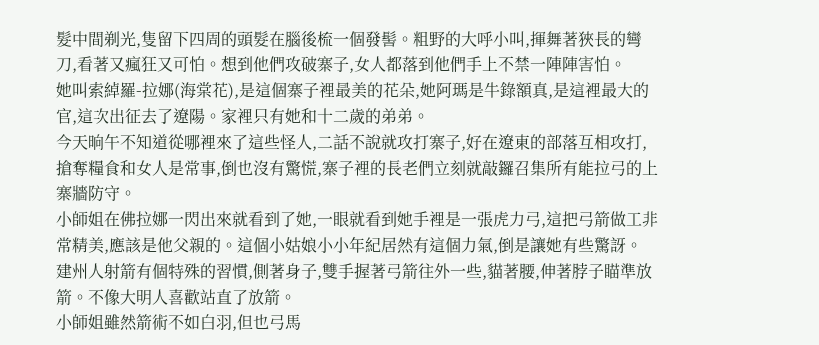髮中間剃光,隻留下四周的頭髮在腦後梳一個發髻。粗野的大呼小叫,揮舞著狹長的彎刀,看著又瘋狂又可怕。想到他們攻破寨子,女人都落到他們手上不禁一陣陣害怕。
她叫索綽羅-拉娜(海棠花),是這個寨子裡最美的花朵,她阿瑪是牛錄額真,是這裡最大的官,這次出征去了遼陽。家裡只有她和十二歲的弟弟。
今天晌午不知道從哪裡來了這些怪人,二話不說就攻打寨子,好在遼東的部落互相攻打,搶奪糧食和女人是常事,倒也沒有驚慌,寨子裡的長老們立刻就敲鑼召集所有能拉弓的上寨牆防守。
小師姐在佛拉娜一閃出來就看到了她,一眼就看到她手裡是一張虎力弓,這把弓箭做工非常精美,應該是他父親的。這個小姑娘小小年紀居然有這個力氣,倒是讓她有些驚訝。
建州人射箭有個特殊的習慣,側著身子,雙手握著弓箭往外一些,貓著腰,伸著脖子瞄準放箭。不像大明人喜歡站直了放箭。
小師姐雖然箭術不如白羽,但也弓馬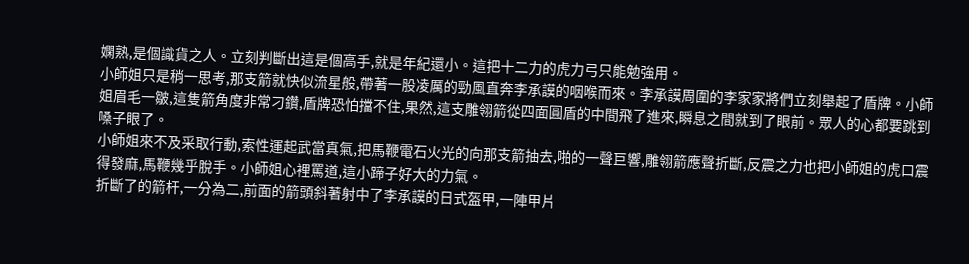嫻熟,是個識貨之人。立刻判斷出這是個高手,就是年紀還小。這把十二力的虎力弓只能勉強用。
小師姐只是稍一思考,那支箭就快似流星般,帶著一股凌厲的勁風直奔李承謨的咽喉而來。李承謨周圍的李家家將們立刻舉起了盾牌。小師姐眉毛一皺,這隻箭角度非常刁鑽,盾牌恐怕擋不住,果然,這支雕翎箭從四面圓盾的中間飛了進來,瞬息之間就到了眼前。眾人的心都要跳到嗓子眼了。
小師姐來不及采取行動,索性運起武當真氣,把馬鞭電石火光的向那支箭抽去,啪的一聲巨響,雕翎箭應聲折斷,反震之力也把小師姐的虎口震得發麻,馬鞭幾乎脫手。小師姐心裡罵道,這小蹄子好大的力氣。
折斷了的箭杆,一分為二,前面的箭頭斜著射中了李承謨的日式盔甲,一陣甲片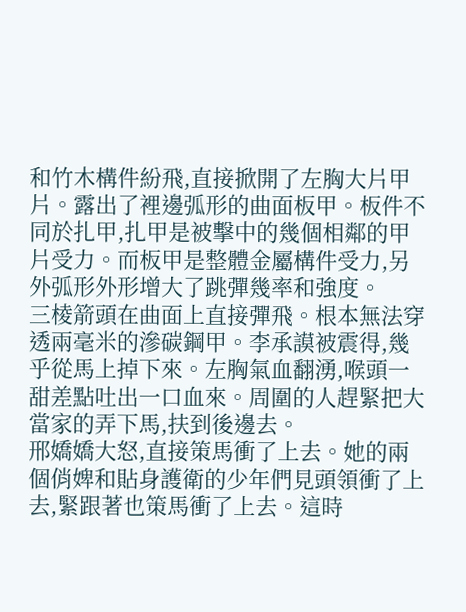和竹木構件紛飛,直接掀開了左胸大片甲片。露出了裡邊弧形的曲面板甲。板件不同於扎甲,扎甲是被擊中的幾個相鄰的甲片受力。而板甲是整體金屬構件受力,另外弧形外形增大了跳彈幾率和強度。
三棱箭頭在曲面上直接彈飛。根本無法穿透兩毫米的滲碳鋼甲。李承謨被震得,幾乎從馬上掉下來。左胸氣血翻湧,喉頭一甜差點吐出一口血來。周圍的人趕緊把大當家的弄下馬,扶到後邊去。
邢嬌嬌大怒,直接策馬衝了上去。她的兩個俏婢和貼身護衛的少年們見頭領衝了上去,緊跟著也策馬衝了上去。這時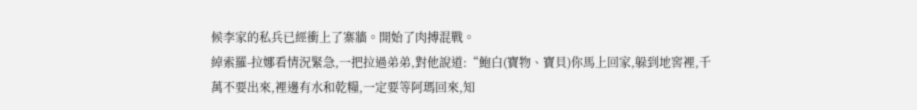候李家的私兵已經衝上了寨牆。開始了肉搏混戰。
綽索羅-拉娜看情況緊急,一把拉過弟弟,對他說道:“鮑白(寶物、寶貝)你馬上回家,躲到地窖裡,千萬不要出來,裡邊有水和乾糧,一定要等阿瑪回來,知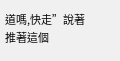道嗎,快走”說著推著這個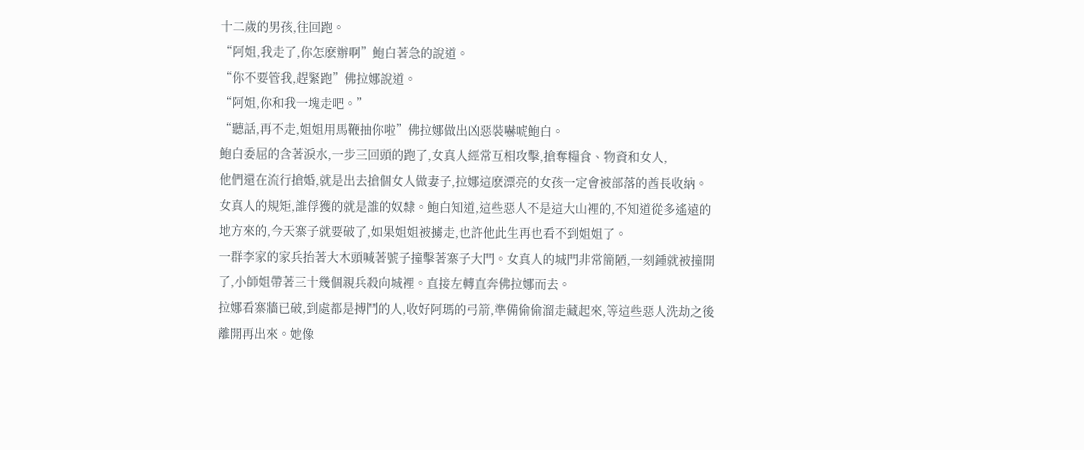十二歲的男孩,往回跑。
“阿姐,我走了,你怎麽辦啊”鮑白著急的說道。
“你不要管我,趕緊跑”佛拉娜說道。
“阿姐,你和我一塊走吧。”
“聽話,再不走,姐姐用馬鞭抽你啦”佛拉娜做出凶惡裝嚇唬鮑白。
鮑白委屈的含著淚水,一步三回頭的跑了,女真人經常互相攻擊,搶奪糧食、物資和女人,
他們還在流行搶婚,就是出去搶個女人做妻子,拉娜這麽漂亮的女孩一定會被部落的酋長收納。 女真人的規矩,誰俘獲的就是誰的奴隸。鮑白知道,這些惡人不是這大山裡的,不知道從多遙遠的地方來的,今天寨子就要破了,如果姐姐被擄走,也許他此生再也看不到姐姐了。
一群李家的家兵抬著大木頭喊著號子撞擊著寨子大門。女真人的城門非常簡陋,一刻鍾就被撞開了,小師姐帶著三十幾個親兵殺向城裡。直接左轉直奔佛拉娜而去。
拉娜看寨牆已破,到處都是搏鬥的人,收好阿瑪的弓箭,準備偷偷溜走藏起來,等這些惡人洗劫之後離開再出來。她像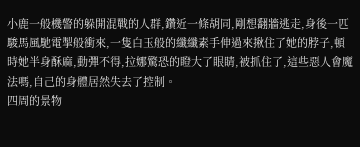小鹿一般機警的躲開混戰的人群,鑽近一條胡同,剛想翻牆逃走,身後一匹駿馬風馳電掣般衝來,一隻白玉般的纖纖素手伸過來揪住了她的脖子,頓時她半身酥麻,動彈不得,拉娜驚恐的瞪大了眼睛,被抓住了,這些惡人會魔法嗎,自己的身體居然失去了控制。
四周的景物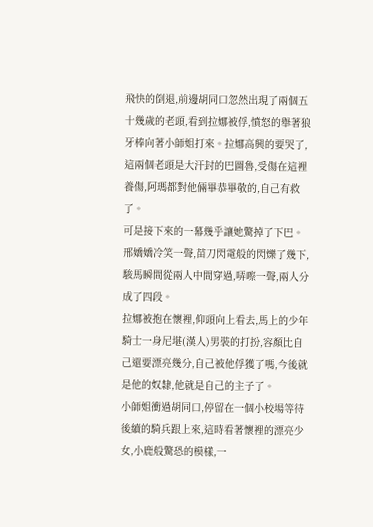飛快的倒退,前邊胡同口忽然出現了兩個五十幾歲的老頭,看到拉娜被俘,憤怒的舉著狼牙棒向著小師姐打來。拉娜高興的要哭了,這兩個老頭是大汗封的巴圖魯,受傷在這裡養傷,阿瑪都對他倆畢恭畢敬的,自己有救了。
可是接下來的一幕幾乎讓她驚掉了下巴。邢嬌嬌冷笑一聲,苗刀閃電般的閃爍了幾下,駿馬瞬間從兩人中間穿過,哢嚓一聲,兩人分成了四段。
拉娜被抱在懷裡,仰頭向上看去,馬上的少年騎士一身尼堪(漢人)男裝的打扮,容顏比自己還要漂亮幾分,自己被他俘獲了嗎,今後就是他的奴隸,他就是自己的主子了。
小師姐衝過胡同口,停留在一個小校場等待後續的騎兵跟上來,這時看著懷裡的漂亮少女,小鹿般驚恐的模樣,一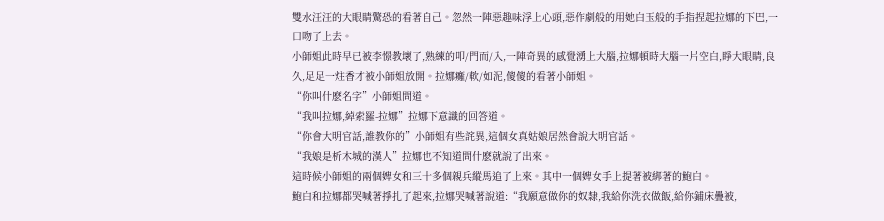雙水汪汪的大眼睛驚恐的看著自己。忽然一陣惡趣味浮上心頭,惡作劇般的用她白玉般的手指捏起拉娜的下巴,一口吻了上去。
小師姐此時早已被李憬教壞了,熟練的叩/門而/入,一陣奇異的感覺湧上大腦,拉娜頓時大腦一片空白,睜大眼睛,良久,足足一炷香才被小師姐放開。拉娜癱/軟/如泥,傻傻的看著小師姐。
“你叫什麽名字”小師姐問道。
“我叫拉娜,綽索羅-拉娜”拉娜下意識的回答道。
“你會大明官話,誰教你的”小師姐有些詫異,這個女真姑娘居然會說大明官話。
“我娘是析木城的漢人”拉娜也不知道問什麽就說了出來。
這時候小師姐的兩個婢女和三十多個親兵縱馬追了上來。其中一個婢女手上提著被綁著的鮑白。
鮑白和拉娜都哭喊著掙扎了起來,拉娜哭喊著說道:“我願意做你的奴隸,我給你洗衣做飯,給你鋪床疊被,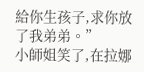給你生孩子,求你放了我弟弟。”
小師姐笑了,在拉娜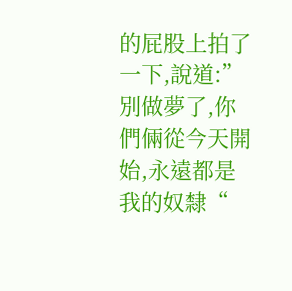的屁股上拍了一下,說道:”別做夢了,你們倆從今天開始,永遠都是我的奴隸“